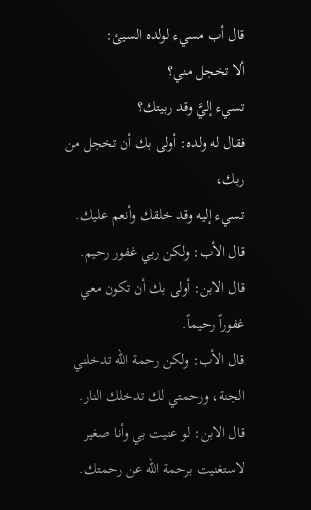قال أب مسيء لولده السيئ:
ألا تخجل مني؟
تسيء إليَّ وقد ربيتك؟
فقال له ولده: أولى بك أن تخجل من ربك،
تسيء إليه وقد خلقك وأنعم عليك.
قال الأب: ولكن ربي غفور رحيم.
قال الابن: أولى بك أن تكون معي غفوراً رحيماً.
قال الأب: ولكن رحمة الله تدخلني الجنة، ورحمتي لك تدخلك النار.
قال الابن: لو عنيت بي وأنا صغير لاستغنيت برحمة الله عن رحمتك.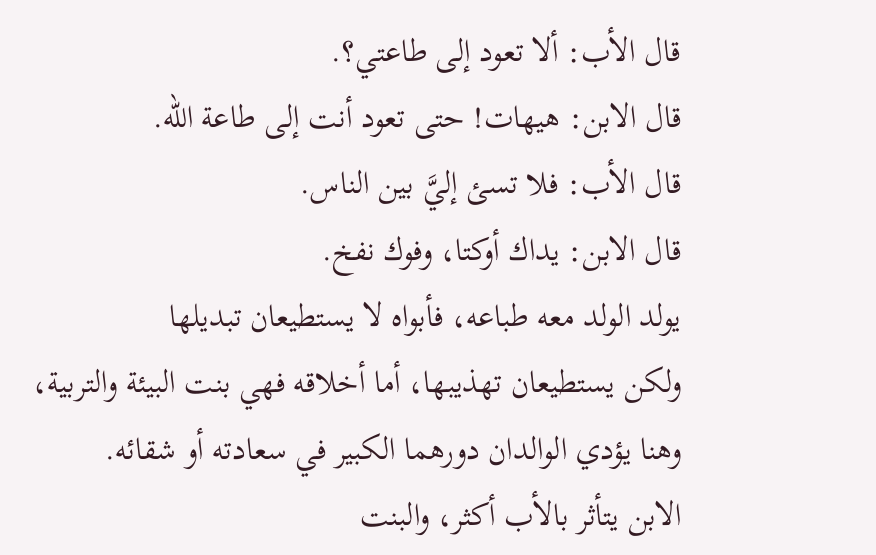قال الأب: ألا تعود إلى طاعتي؟.
قال الابن: هيهات! حتى تعود أنت إلى طاعة الله.
قال الأب: فلا تسئ إليَّ بين الناس.
قال الابن: يداك أوكتا، وفوك نفخ.
يولد الولد معه طباعه، فأبواه لا يستطيعان تبديلها
ولكن يستطيعان تهذيبها، أما أخلاقه فهي بنت البيئة والتربية،
وهنا يؤدي الوالدان دورهما الكبير في سعادته أو شقائه.
الابن يتأثر بالأب أكثر، والبنت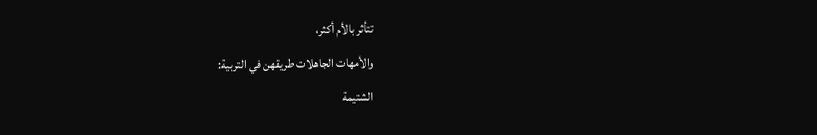تتأثر بالأم أكثر،
والأمهات الجاهلات طريقهن في التربية:
الشتيمة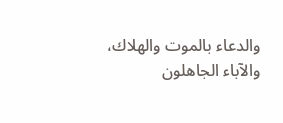والدعاء بالموت والهلاك،
والآباء الجاهلون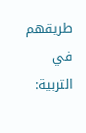طريقهم في التربية: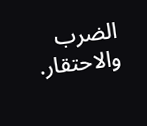الضرب والاحتقار.